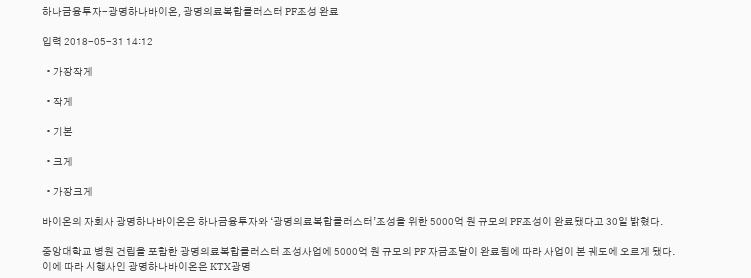하나금융투자-광명하나바이온, 광명의료복합클러스터 PF조성 완료

입력 2018-05-31 14:12

  • 가장작게

  • 작게

  • 기본

  • 크게

  • 가장크게

바이온의 자회사 광명하나바이온은 하나금융투자와 ‘광명의료복합클러스터’조성을 위한 5000억 원 규모의 PF조성이 완료됐다고 30일 밝혔다.

중앙대학교 병원 건립을 포함한 광명의료복합클러스터 조성사업에 5000억 원 규모의 PF 자금조달이 완료됨에 따라 사업이 본 궤도에 오르게 됐다. 이에 따라 시행사인 광명하나바이온은 KTX광명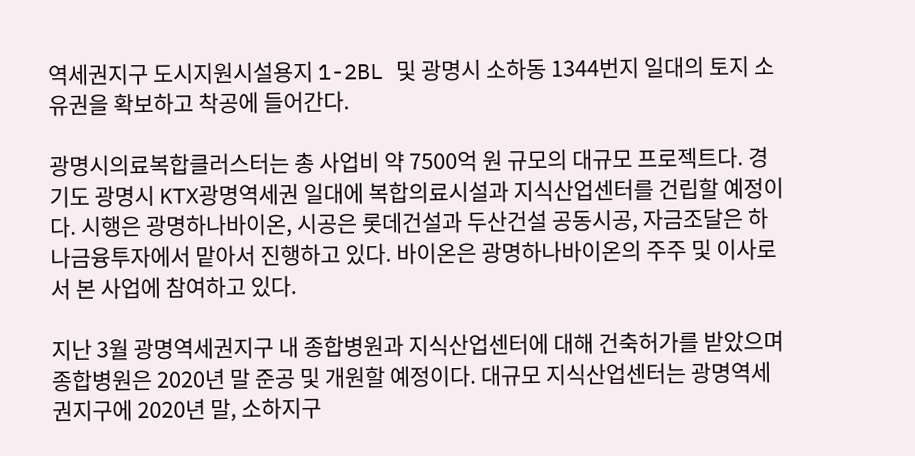역세권지구 도시지원시설용지 1-2BL 및 광명시 소하동 1344번지 일대의 토지 소유권을 확보하고 착공에 들어간다.

광명시의료복합클러스터는 총 사업비 약 7500억 원 규모의 대규모 프로젝트다. 경기도 광명시 KTX광명역세권 일대에 복합의료시설과 지식산업센터를 건립할 예정이다. 시행은 광명하나바이온, 시공은 롯데건설과 두산건설 공동시공, 자금조달은 하나금융투자에서 맡아서 진행하고 있다. 바이온은 광명하나바이온의 주주 및 이사로서 본 사업에 참여하고 있다.

지난 3월 광명역세권지구 내 종합병원과 지식산업센터에 대해 건축허가를 받았으며 종합병원은 2020년 말 준공 및 개원할 예정이다. 대규모 지식산업센터는 광명역세권지구에 2020년 말, 소하지구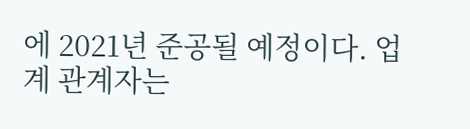에 2021년 준공될 예정이다. 업계 관계자는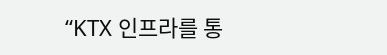“KTX 인프라를 통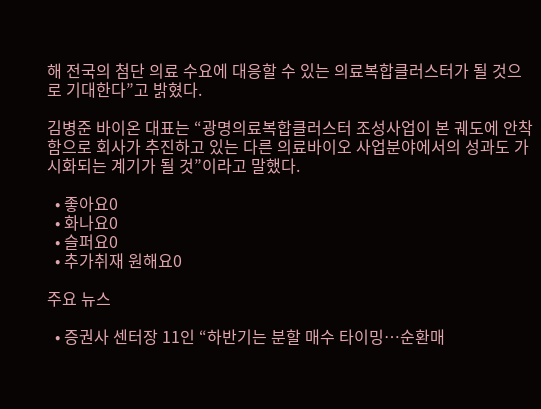해 전국의 첨단 의료 수요에 대응할 수 있는 의료복합클러스터가 될 것으로 기대한다”고 밝혔다.

김병준 바이온 대표는 “광명의료복합클러스터 조성사업이 본 궤도에 안착함으로 회사가 추진하고 있는 다른 의료바이오 사업분야에서의 성과도 가시화되는 계기가 될 것”이라고 말했다.

  • 좋아요0
  • 화나요0
  • 슬퍼요0
  • 추가취재 원해요0

주요 뉴스

  • 증권사 센터장 11인 “하반기는 분할 매수 타이밍⋯순환매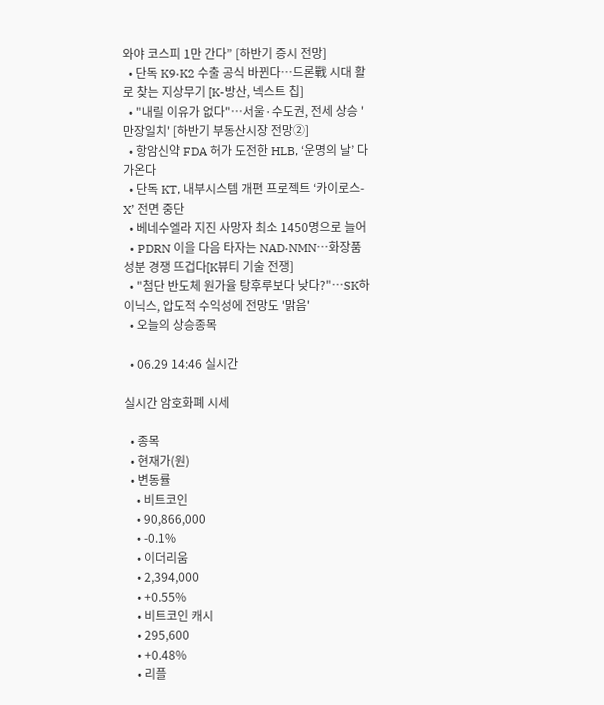와야 코스피 1만 간다” [하반기 증시 전망]
  • 단독 K9·K2 수출 공식 바뀐다…드론戰 시대 활로 찾는 지상무기 [K-방산, 넥스트 칩]
  • "내릴 이유가 없다"⋯서울·수도권, 전세 상승 '만장일치' [하반기 부동산시장 전망②]
  • 항암신약 FDA 허가 도전한 HLB, ‘운명의 날’ 다가온다
  • 단독 KT, 내부시스템 개편 프로젝트 ‘카이로스-X’ 전면 중단
  • 베네수엘라 지진 사망자 최소 1450명으로 늘어
  • PDRN 이을 다음 타자는 NAD·NMN⋯화장품 성분 경쟁 뜨겁다[K뷰티 기술 전쟁]
  • "첨단 반도체 원가율 탕후루보다 낮다?"…SK하이닉스, 압도적 수익성에 전망도 '맑음'
  • 오늘의 상승종목

  • 06.29 14:46 실시간

실시간 암호화폐 시세

  • 종목
  • 현재가(원)
  • 변동률
    • 비트코인
    • 90,866,000
    • -0.1%
    • 이더리움
    • 2,394,000
    • +0.55%
    • 비트코인 캐시
    • 295,600
    • +0.48%
    • 리플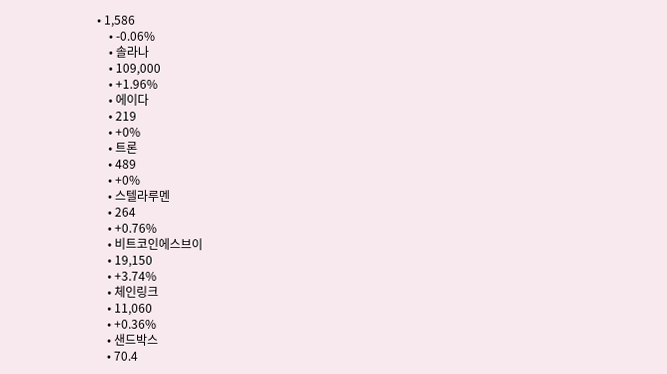• 1,586
    • -0.06%
    • 솔라나
    • 109,000
    • +1.96%
    • 에이다
    • 219
    • +0%
    • 트론
    • 489
    • +0%
    • 스텔라루멘
    • 264
    • +0.76%
    • 비트코인에스브이
    • 19,150
    • +3.74%
    • 체인링크
    • 11,060
    • +0.36%
    • 샌드박스
    • 70.4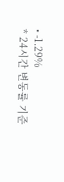• -1.29%
* 24시간 변동률 기준